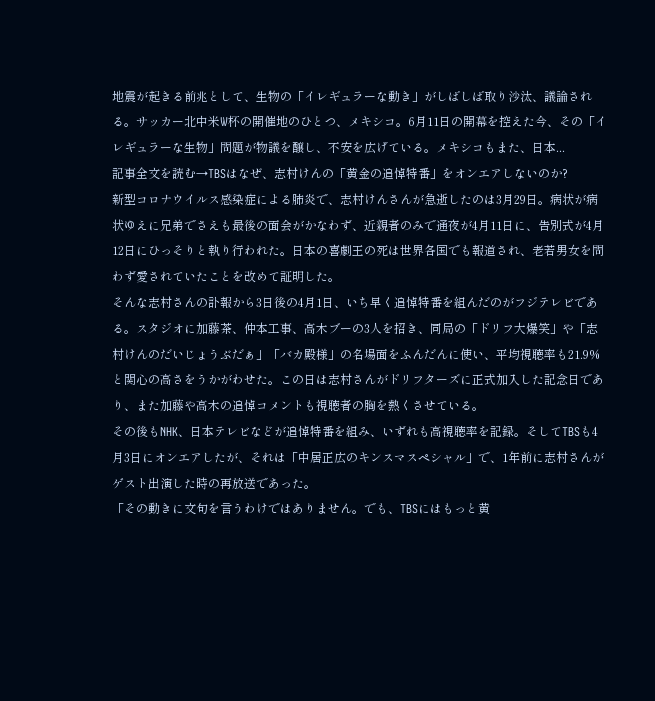地震が起きる前兆として、生物の「イレギュラーな動き」がしばしば取り沙汰、議論される。サッカー北中米W杯の開催地のひとつ、メキシコ。6月11日の開幕を控えた今、その「イレギュラーな生物」問題が物議を醸し、不安を広げている。メキシコもまた、日本...
記事全文を読む→TBSはなぜ、志村けんの「黄金の追悼特番」をオンエアしないのか?
新型コロナウイルス感染症による肺炎で、志村けんさんが急逝したのは3月29日。病状が病状ゆえに兄弟でさえも最後の面会がかなわず、近親者のみで通夜が4月11日に、告別式が4月12日にひっそりと執り行われた。日本の喜劇王の死は世界各国でも報道され、老若男女を問わず愛されていたことを改めて証明した。
そんな志村さんの訃報から3日後の4月1日、いち早く追悼特番を組んだのがフジテレビである。スタジオに加藤茶、仲本工事、高木ブーの3人を招き、同局の「ドリフ大爆笑」や「志村けんのだいじょうぶだぁ」「バカ殿様」の名場面をふんだんに使い、平均視聴率も21.9%と関心の高さをうかがわせた。この日は志村さんがドリフターズに正式加入した記念日であり、また加藤や高木の追悼コメントも視聴者の胸を熱くさせている。
その後もNHK、日本テレビなどが追悼特番を組み、いずれも高視聴率を記録。そしてTBSも4月3日にオンエアしたが、それは「中居正広のキンスマスペシャル」で、1年前に志村さんがゲスト出演した時の再放送であった。
「その動きに文句を言うわけではありません。でも、TBSにはもっと黄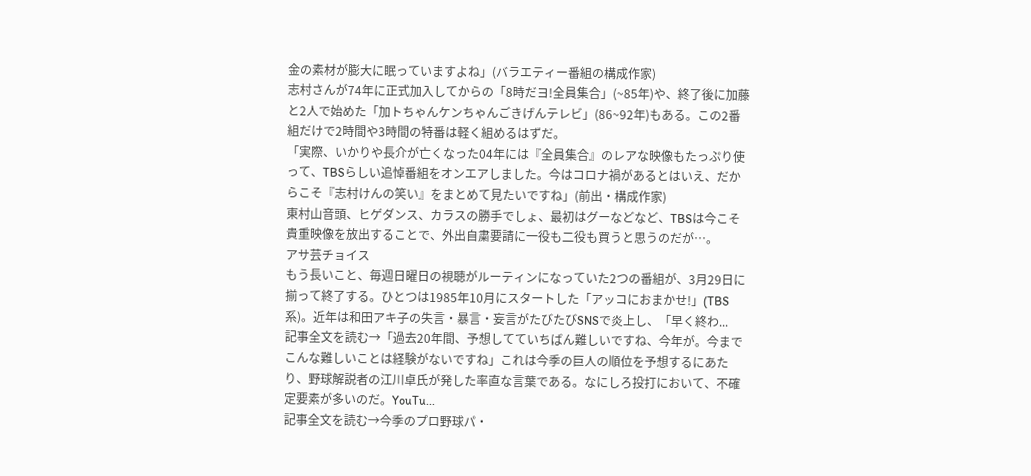金の素材が膨大に眠っていますよね」(バラエティー番組の構成作家)
志村さんが74年に正式加入してからの「8時だヨ!全員集合」(~85年)や、終了後に加藤と2人で始めた「加トちゃんケンちゃんごきげんテレビ」(86~92年)もある。この2番組だけで2時間や3時間の特番は軽く組めるはずだ。
「実際、いかりや長介が亡くなった04年には『全員集合』のレアな映像もたっぷり使って、TBSらしい追悼番組をオンエアしました。今はコロナ禍があるとはいえ、だからこそ『志村けんの笑い』をまとめて見たいですね」(前出・構成作家)
東村山音頭、ヒゲダンス、カラスの勝手でしょ、最初はグーなどなど、TBSは今こそ貴重映像を放出することで、外出自粛要請に一役も二役も買うと思うのだが…。
アサ芸チョイス
もう長いこと、毎週日曜日の視聴がルーティンになっていた2つの番組が、3月29日に揃って終了する。ひとつは1985年10月にスタートした「アッコにおまかせ!」(TBS系)。近年は和田アキ子の失言・暴言・妄言がたびたびSNSで炎上し、「早く終わ...
記事全文を読む→「過去20年間、予想してていちばん難しいですね、今年が。今までこんな難しいことは経験がないですね」これは今季の巨人の順位を予想するにあたり、野球解説者の江川卓氏が発した率直な言葉である。なにしろ投打において、不確定要素が多いのだ。YouTu...
記事全文を読む→今季のプロ野球パ・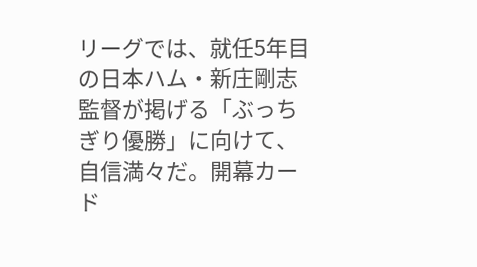リーグでは、就任5年目の日本ハム・新庄剛志監督が掲げる「ぶっちぎり優勝」に向けて、自信満々だ。開幕カード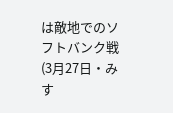は敵地でのソフトバンク戦(3月27日・みす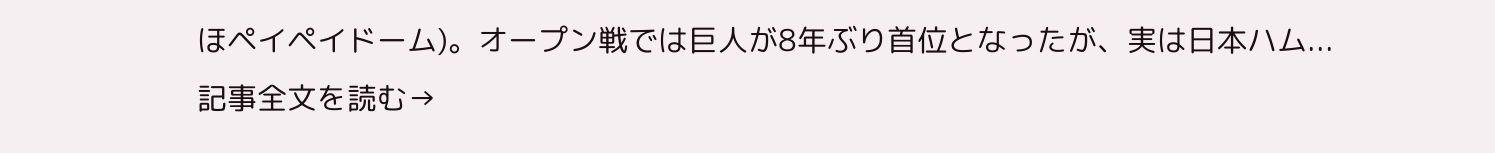ほペイペイドーム)。オープン戦では巨人が8年ぶり首位となったが、実は日本ハム...
記事全文を読む→